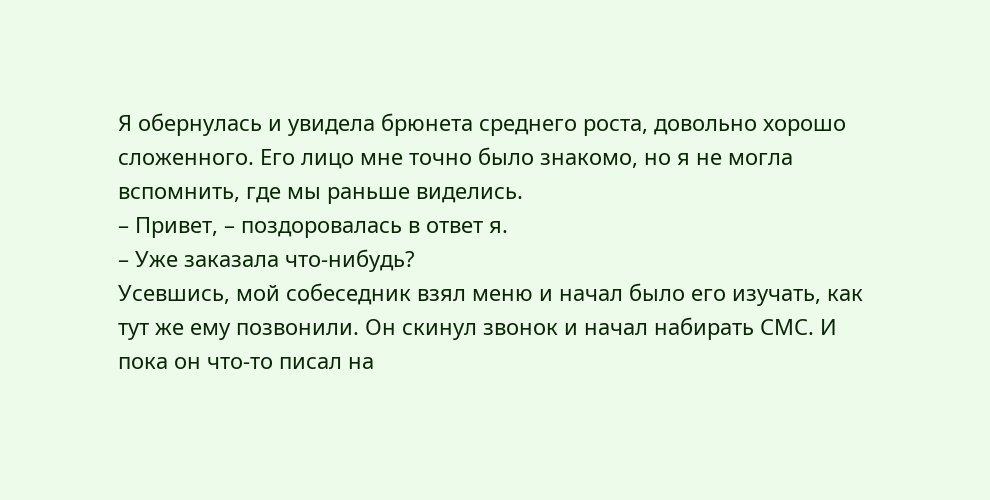Я обернулась и увидела брюнета среднего роста, довольно хорошо сложенного. Его лицо мне точно было знакомо, но я не могла вспомнить, где мы раньше виделись.
– Привет, – поздоровалась в ответ я.
– Уже заказала что-нибудь?
Усевшись, мой собеседник взял меню и начал было его изучать, как тут же ему позвонили. Он скинул звонок и начал набирать СМС. И пока он что-то писал на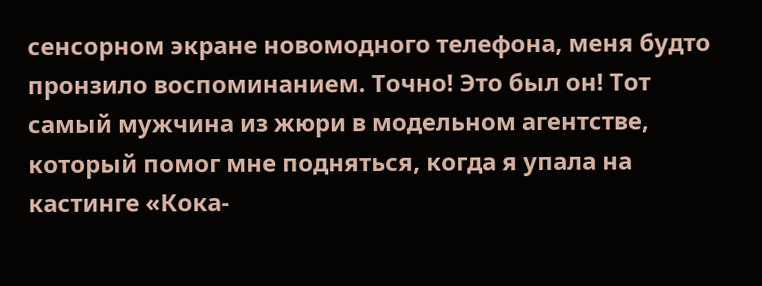сенсорном экране новомодного телефона, меня будто пронзило воспоминанием. Точно! Это был он! Тот самый мужчина из жюри в модельном агентстве, который помог мне подняться, когда я упала на кастинге «Кока-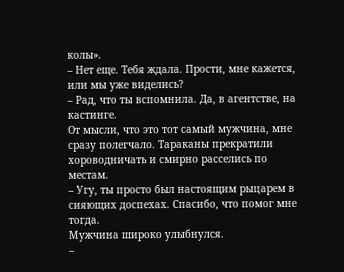колы».
– Нет еще. Тебя ждала. Прости, мне кажется, или мы уже виделись?
– Рад, что ты вспомнила. Да, в агентстве, на кастинге.
От мысли, что это тот самый мужчина, мне сразу полегчало. Тараканы прекратили хороводничать и смирно расселись по местам.
– Угу, ты просто был настоящим рыцарем в сияющих доспехах. Спасибо, что помог мне тогда.
Мужчина широко улыбнулся.
–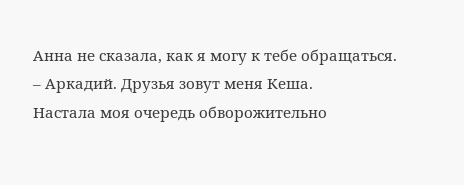Анна не сказала, как я могу к тебе обращаться.
– Аркадий. Друзья зовут меня Кеша.
Настала моя очередь обворожительно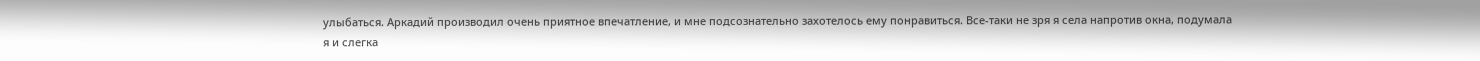улыбаться. Аркадий производил очень приятное впечатление, и мне подсознательно захотелось ему понравиться. Все-таки не зря я села напротив окна, подумала я и слегка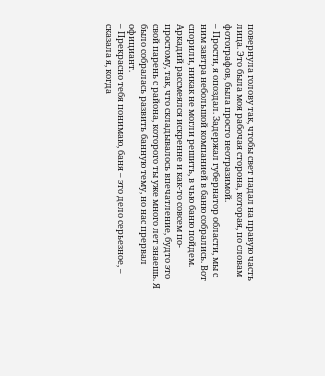повернула голову так, чтобы свет падал на правую часть лица. Это была моя рабочая сторона, которая, по словам фотографов, была просто неотразимой.
– Прости, я опоздал. Задержал губернатор области, мы с ним завтра небольшой компанией в баню собрались. Вот спорили, никак не могли решить, в чью баню пойдем.
Аркадий рассмеялся искренне и как-то совсем по-простому, так, что складывалось впечатление, будто это свой парень с района, которого ты уже много лет знаешь. Я было собралась развить банную тему, но нас прервал официант.
– Прекрасно тебя понимаю, баня – это дело серьезное, – сказала я, когда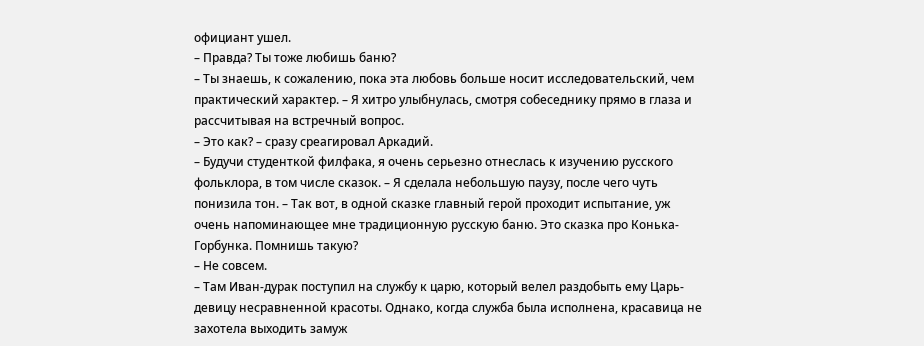официант ушел.
– Правда? Ты тоже любишь баню?
– Ты знаешь, к сожалению, пока эта любовь больше носит исследовательский, чем практический характер. – Я хитро улыбнулась, смотря собеседнику прямо в глаза и рассчитывая на встречный вопрос.
– Это как? – сразу среагировал Аркадий.
– Будучи студенткой филфака, я очень серьезно отнеслась к изучению русского фольклора, в том числе сказок. – Я сделала небольшую паузу, после чего чуть понизила тон. – Так вот, в одной сказке главный герой проходит испытание, уж очень напоминающее мне традиционную русскую баню. Это сказка про Конька-Горбунка. Помнишь такую?
– Не совсем.
– Там Иван-дурак поступил на службу к царю, который велел раздобыть ему Царь-девицу несравненной красоты. Однако, когда служба была исполнена, красавица не захотела выходить замуж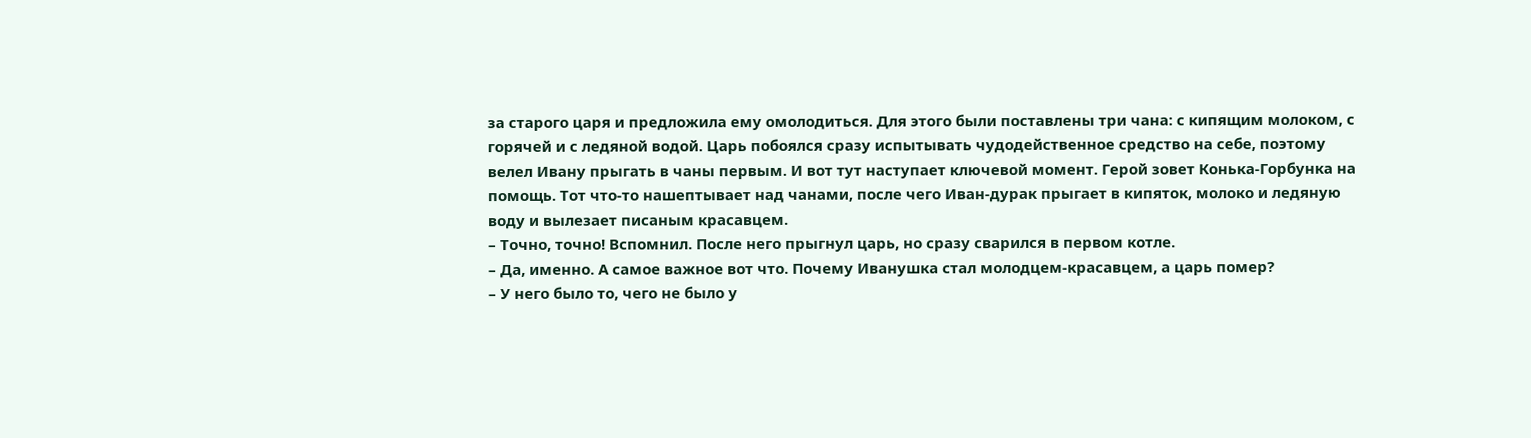за старого царя и предложила ему омолодиться. Для этого были поставлены три чана: с кипящим молоком, с горячей и с ледяной водой. Царь побоялся сразу испытывать чудодейственное средство на себе, поэтому велел Ивану прыгать в чаны первым. И вот тут наступает ключевой момент. Герой зовет Конька-Горбунка на помощь. Тот что-то нашептывает над чанами, после чего Иван-дурак прыгает в кипяток, молоко и ледяную воду и вылезает писаным красавцем.
– Точно, точно! Вспомнил. После него прыгнул царь, но сразу сварился в первом котле.
– Да, именно. А самое важное вот что. Почему Иванушка стал молодцем-красавцем, а царь помер?
– У него было то, чего не было у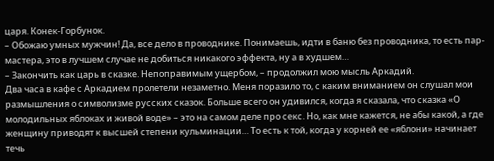царя. Конек-Горбунок.
– Обожаю умных мужчин! Да, все дело в проводнике. Понимаешь, идти в баню без проводника, то есть пар-мастера, это в лучшем случае не добиться никакого эффекта, ну а в худшем…
– Закончить как царь в сказке. Непоправимым ущербом, – продолжил мою мысль Аркадий.
Два часа в кафе с Аркадием пролетели незаметно. Меня поразило то, с каким вниманием он слушал мои размышления о символизме русских сказок. Больше всего он удивился, когда я сказала, что сказка «О молодильных яблоках и живой воде» – это на самом деле про секс. Но, как мне кажется, не абы какой, а где женщину приводят к высшей степени кульминации… То есть к той, когда у корней ее «яблони» начинает течь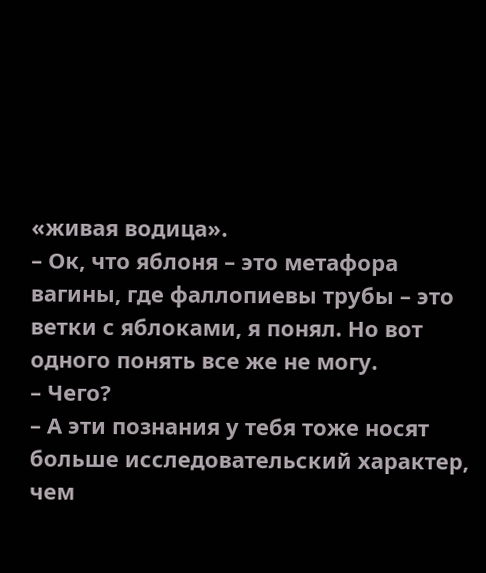«живая водица».
– Ок, что яблоня – это метафора вагины, где фаллопиевы трубы – это ветки с яблоками, я понял. Но вот одного понять все же не могу.
– Чего?
– А эти познания у тебя тоже носят больше исследовательский характер, чем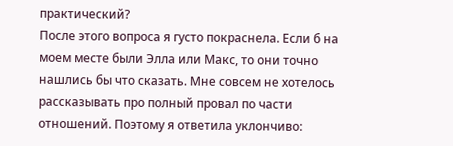практический?
После этого вопроса я густо покраснела. Если б на моем месте были Элла или Макс, то они точно нашлись бы что сказать. Мне совсем не хотелось рассказывать про полный провал по части отношений. Поэтому я ответила уклончиво: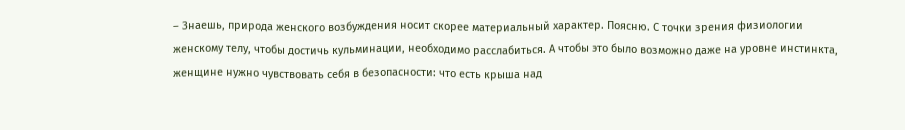– Знаешь, природа женского возбуждения носит скорее материальный характер. Поясню. С точки зрения физиологии женскому телу, чтобы достичь кульминации, необходимо расслабиться. А чтобы это было возможно даже на уровне инстинкта, женщине нужно чувствовать себя в безопасности: что есть крыша над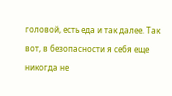головой, есть еда и так далее. Так вот, в безопасности я себя еще никогда не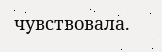чувствовала.